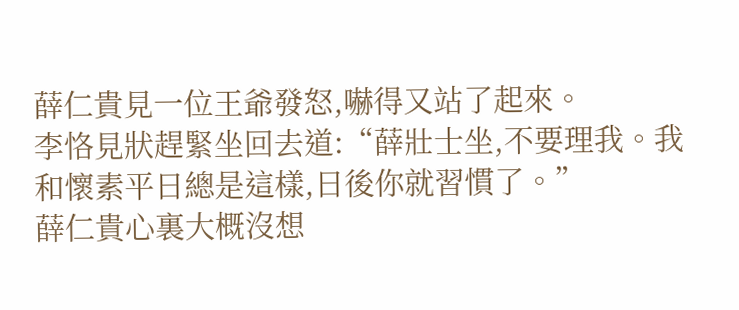薛仁貴見一位王爺發怒,嚇得又站了起來。
李恪見狀趕緊坐回去道:“薛壯士坐,不要理我。我和懷素平日總是這樣,日後你就習慣了。”
薛仁貴心裏大概沒想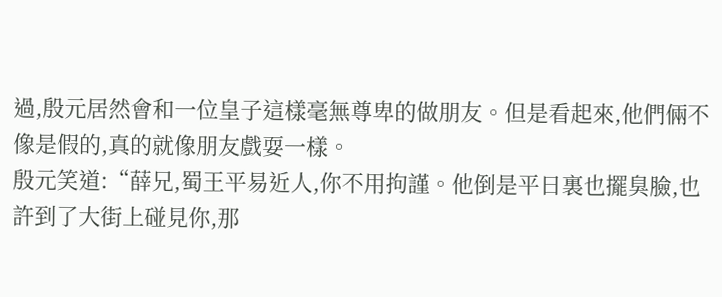過,殷元居然會和一位皇子這樣毫無尊卑的做朋友。但是看起來,他們倆不像是假的,真的就像朋友戲耍一樣。
殷元笑道:“薛兄,蜀王平易近人,你不用拘謹。他倒是平日裏也擺臭臉,也許到了大街上碰見你,那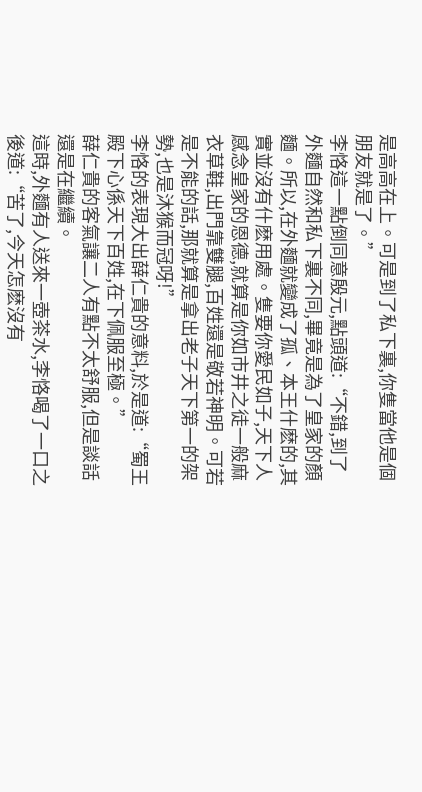是高高在上。可是到了私下裏,你隻當他是個朋友就是了。”
李恪這一點倒同意殷元,點頭道:“不錯,到了外麵自然和私下裏不同,畢竟是為了皇家的顏麵。所以,在外麵就變成了孤、本王什麽的,其實並沒有什麽用處。隻要你愛民如子,天下人感念皇家的恩德,就算是你如市井之徒一般麻衣草鞋,出門靠雙腿,百姓還是敬若神明。可若是不能的話,那就算是拿出老子天下第一的架勢,也是沐猴而冠呀!”
李恪的表現大出薛仁貴的意料,於是道:“蜀王殿下心係天下百姓,在下佩服至極。”
薛仁貴的客氣讓二人有點不太舒服,但是談話還是在繼續。
這時,外麵有人送來一壺茶水,李恪喝了一口之後道:“苦了,今天怎麽沒有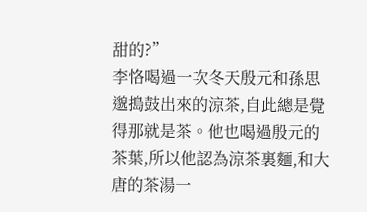甜的?”
李恪喝過一次冬天殷元和孫思邈搗鼓出來的涼茶,自此總是覺得那就是茶。他也喝過殷元的茶葉,所以他認為涼茶裏麵,和大唐的茶湯一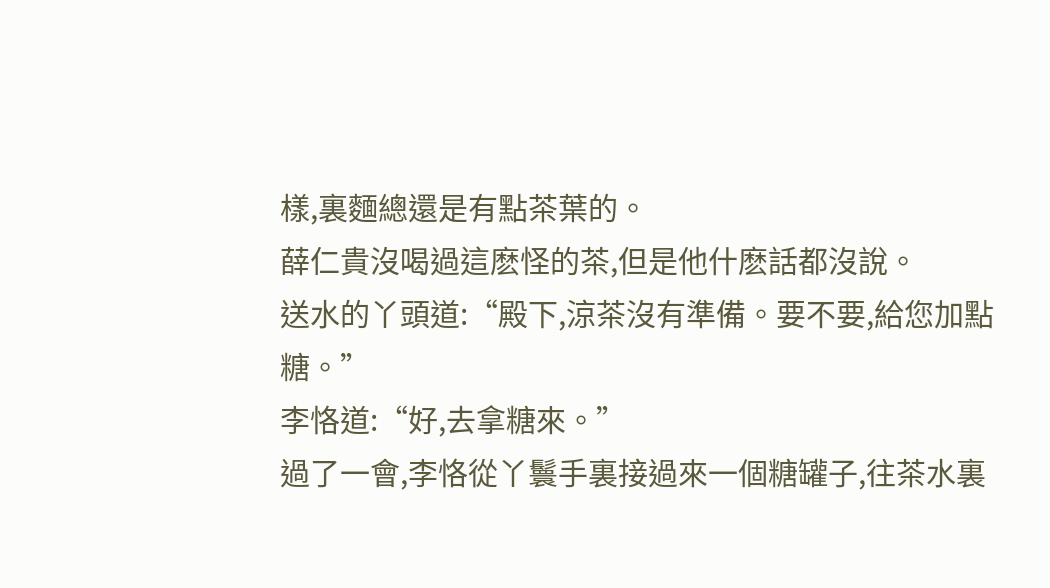樣,裏麵總還是有點茶葉的。
薛仁貴沒喝過這麽怪的茶,但是他什麽話都沒說。
送水的丫頭道:“殿下,涼茶沒有準備。要不要,給您加點糖。”
李恪道:“好,去拿糖來。”
過了一會,李恪從丫鬟手裏接過來一個糖罐子,往茶水裏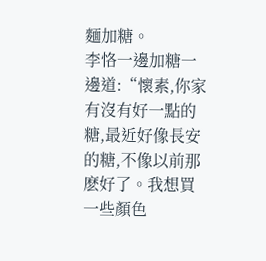麵加糖。
李恪一邊加糖一邊道:“懷素,你家有沒有好一點的糖,最近好像長安的糖,不像以前那麽好了。我想買一些顏色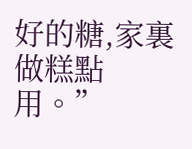好的糖,家裏做糕點用。”